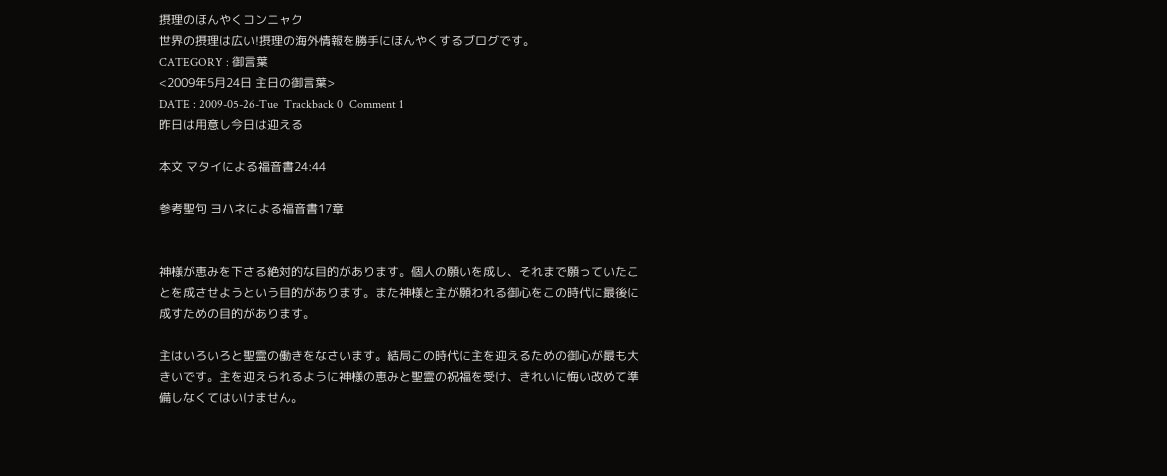摂理のほんやくコンニャク
世界の摂理は広い!摂理の海外情報を勝手にほんやくするブログです。
CATEGORY : 御言葉
<2009年5月24日 主日の御言葉>
DATE : 2009-05-26-Tue  Trackback 0  Comment 1
昨日は用意し今日は迎える

本文 マタイによる福音書24:44

参考聖句 ヨハネによる福音書17章


神様が恵みを下さる絶対的な目的があります。個人の願いを成し、それまで願っていたことを成させようという目的があります。また神様と主が願われる御心をこの時代に最後に成すための目的があります。

主はいろいろと聖霊の働きをなさいます。結局この時代に主を迎えるための御心が最も大きいです。主を迎えられるように神様の恵みと聖霊の祝福を受け、きれいに悔い改めて準備しなくてはいけません。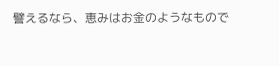譬えるなら、恵みはお金のようなもので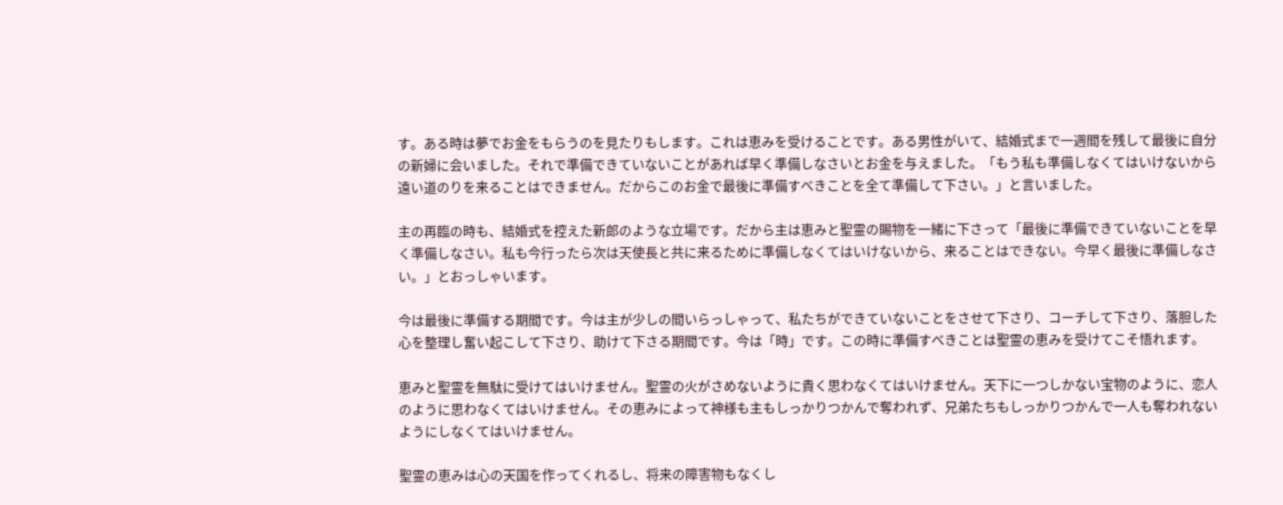す。ある時は夢でお金をもらうのを見たりもします。これは恵みを受けることです。ある男性がいて、結婚式まで一週間を残して最後に自分の新婦に会いました。それで準備できていないことがあれば早く準備しなさいとお金を与えました。「もう私も準備しなくてはいけないから遠い道のりを来ることはできません。だからこのお金で最後に準備すべきことを全て準備して下さい。」と言いました。

主の再臨の時も、結婚式を控えた新郎のような立場です。だから主は恵みと聖霊の賜物を一緒に下さって「最後に準備できていないことを早く準備しなさい。私も今行ったら次は天使長と共に来るために準備しなくてはいけないから、来ることはできない。今早く最後に準備しなさい。」とおっしゃいます。

今は最後に準備する期間です。今は主が少しの間いらっしゃって、私たちができていないことをさせて下さり、コーチして下さり、落胆した心を整理し奮い起こして下さり、助けて下さる期間です。今は「時」です。この時に準備すべきことは聖霊の恵みを受けてこそ悟れます。

恵みと聖霊を無駄に受けてはいけません。聖霊の火がさめないように貴く思わなくてはいけません。天下に一つしかない宝物のように、恋人のように思わなくてはいけません。その恵みによって神様も主もしっかりつかんで奪われず、兄弟たちもしっかりつかんで一人も奪われないようにしなくてはいけません。

聖霊の恵みは心の天国を作ってくれるし、将来の障害物もなくし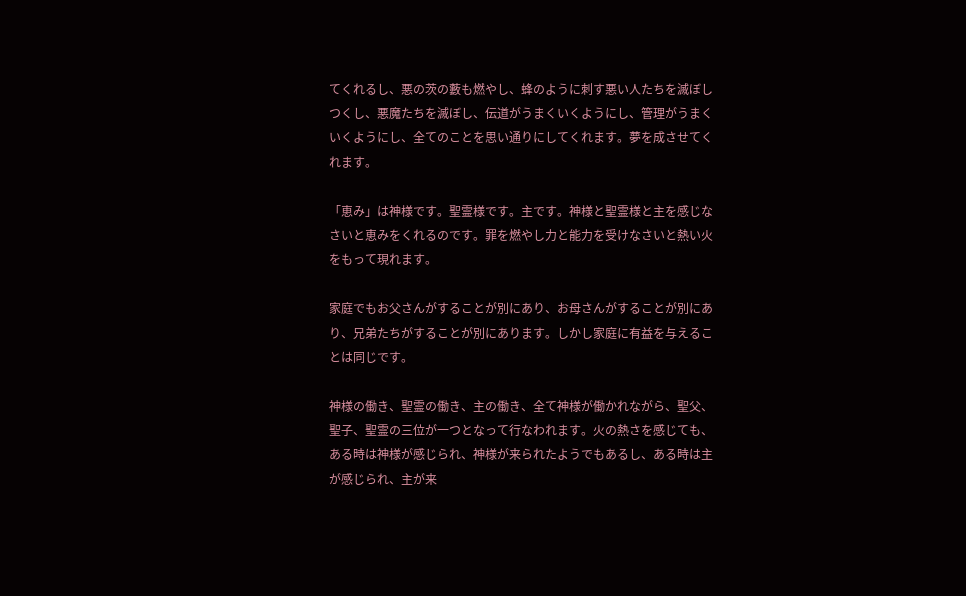てくれるし、悪の茨の藪も燃やし、蜂のように刺す悪い人たちを滅ぼしつくし、悪魔たちを滅ぼし、伝道がうまくいくようにし、管理がうまくいくようにし、全てのことを思い通りにしてくれます。夢を成させてくれます。

「恵み」は神様です。聖霊様です。主です。神様と聖霊様と主を感じなさいと恵みをくれるのです。罪を燃やし力と能力を受けなさいと熱い火をもって現れます。

家庭でもお父さんがすることが別にあり、お母さんがすることが別にあり、兄弟たちがすることが別にあります。しかし家庭に有益を与えることは同じです。

神様の働き、聖霊の働き、主の働き、全て神様が働かれながら、聖父、聖子、聖霊の三位が一つとなって行なわれます。火の熱さを感じても、ある時は神様が感じられ、神様が来られたようでもあるし、ある時は主が感じられ、主が来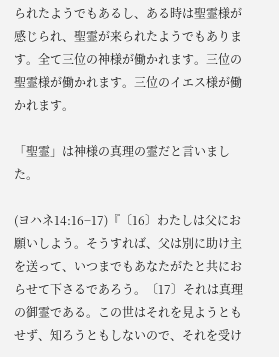られたようでもあるし、ある時は聖霊様が感じられ、聖霊が来られたようでもあります。全て三位の神様が働かれます。三位の聖霊様が働かれます。三位のイエス様が働かれます。

「聖霊」は神様の真理の霊だと言いました。

(ヨハネ14:16−17)『〔16〕わたしは父にお願いしよう。そうすれば、父は別に助け主を送って、いつまでもあなたがたと共におらせて下さるであろう。〔17〕それは真理の御霊である。この世はそれを見ようともせず、知ろうともしないので、それを受け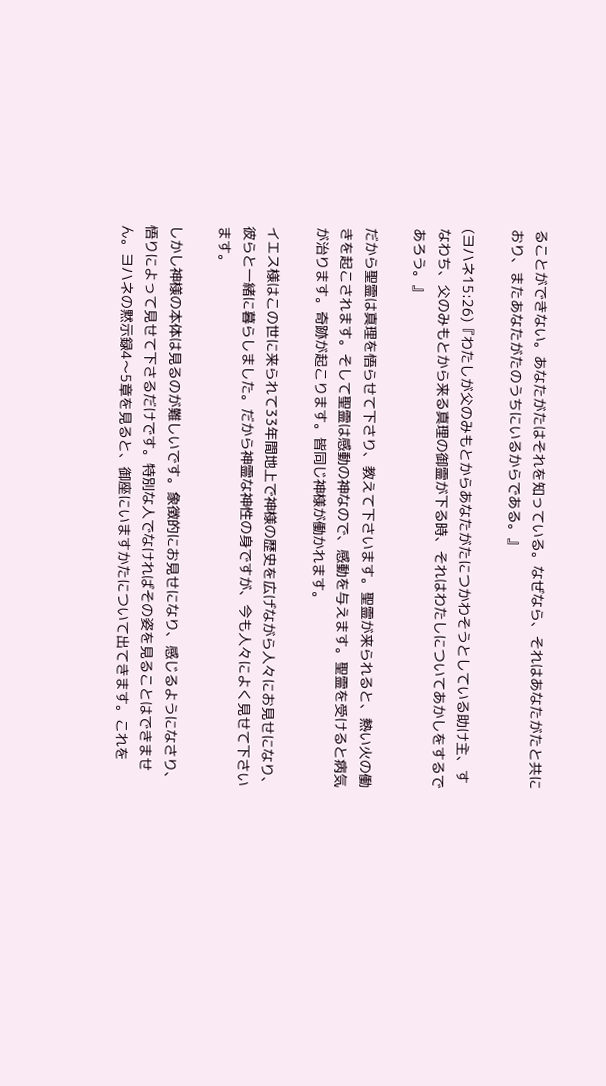ることができない。あなたがたはそれを知っている。なぜなら、それはあなたがたと共におり、またあなたがたのうちにいるからである。』

(ヨハネ15:26)『わたしが父のみもとからあなたがたにつかわそうとしている助け主、すなわち、父のみもとから来る真理の御霊が下る時、それはわたしについてあかしをするであろう。』

だから聖霊は真理を悟らせて下さり、教えて下さいます。聖霊が来られると、熱い火の働きを起こされます。そして聖霊は感動の神なので、感動を与えます。聖霊を受けると病気が治ります。奇跡が起こります。皆同じ神様が働かれます。

イエス様はこの世に来られて33年間地上で神様の歴史を広げながら人々にお見せになり、彼らと一緒に暮らしました。だから神霊な神性の身ですが、今も人々によく見せて下さいます。

しかし神様の本体は見るのが難しいです。象徴的にお見せになり、感じるようになさり、悟りによって見せて下さるだけです。特別な人でなければその姿を見ることはできません。ヨハネの黙示録4〜5章を見ると、御座にいますかたについて出てきます。これを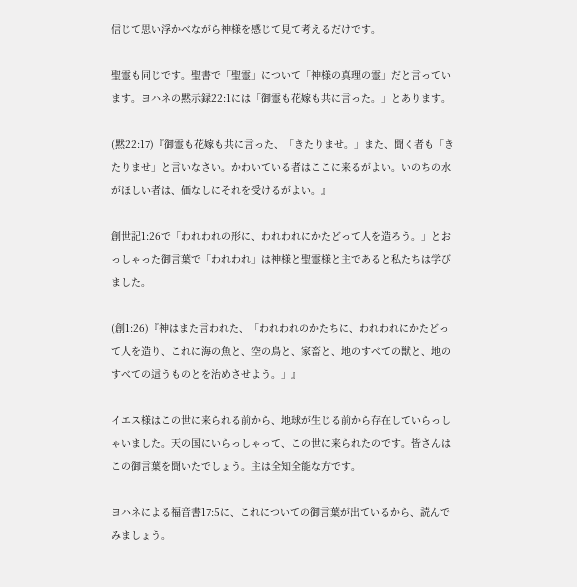信じて思い浮かべながら神様を感じて見て考えるだけです。

聖霊も同じです。聖書で「聖霊」について「神様の真理の霊」だと言っています。ヨハネの黙示録22:1には「御霊も花嫁も共に言った。」とあります。

(黙22:17)『御霊も花嫁も共に言った、「きたりませ。」また、聞く者も「きたりませ」と言いなさい。かわいている者はここに来るがよい。いのちの水がほしい者は、価なしにそれを受けるがよい。』

創世記1:26で「われわれの形に、われわれにかたどって人を造ろう。」とおっしゃった御言葉で「われわれ」は神様と聖霊様と主であると私たちは学びました。

(創1:26)『神はまた言われた、「われわれのかたちに、われわれにかたどって人を造り、これに海の魚と、空の鳥と、家畜と、地のすべての獣と、地のすべての這うものとを治めさせよう。」』

イエス様はこの世に来られる前から、地球が生じる前から存在していらっしゃいました。天の国にいらっしゃって、この世に来られたのです。皆さんはこの御言葉を聞いたでしょう。主は全知全能な方です。

ヨハネによる福音書17:5に、これについての御言葉が出ているから、読んでみましょう。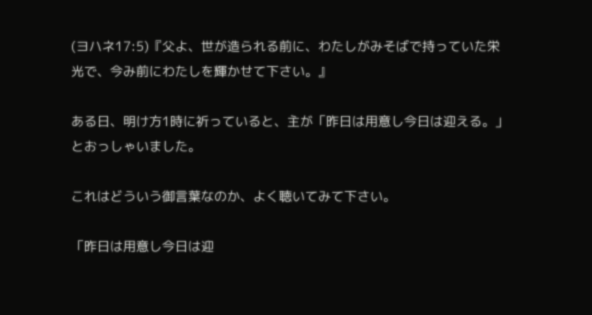(ヨハネ17:5)『父よ、世が造られる前に、わたしがみそばで持っていた栄光で、今み前にわたしを輝かせて下さい。』

ある日、明け方1時に祈っていると、主が「昨日は用意し今日は迎える。」とおっしゃいました。

これはどういう御言葉なのか、よく聴いてみて下さい。

「昨日は用意し今日は迎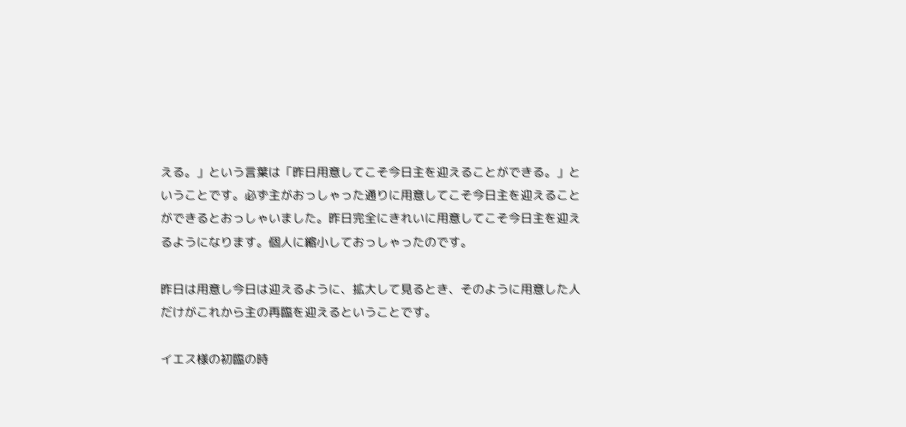える。」という言葉は「昨日用意してこそ今日主を迎えることができる。」ということです。必ず主がおっしゃった通りに用意してこそ今日主を迎えることができるとおっしゃいました。昨日完全にきれいに用意してこそ今日主を迎えるようになります。個人に縮小しておっしゃったのです。

昨日は用意し今日は迎えるように、拡大して見るとき、そのように用意した人だけがこれから主の再臨を迎えるということです。

イエス様の初臨の時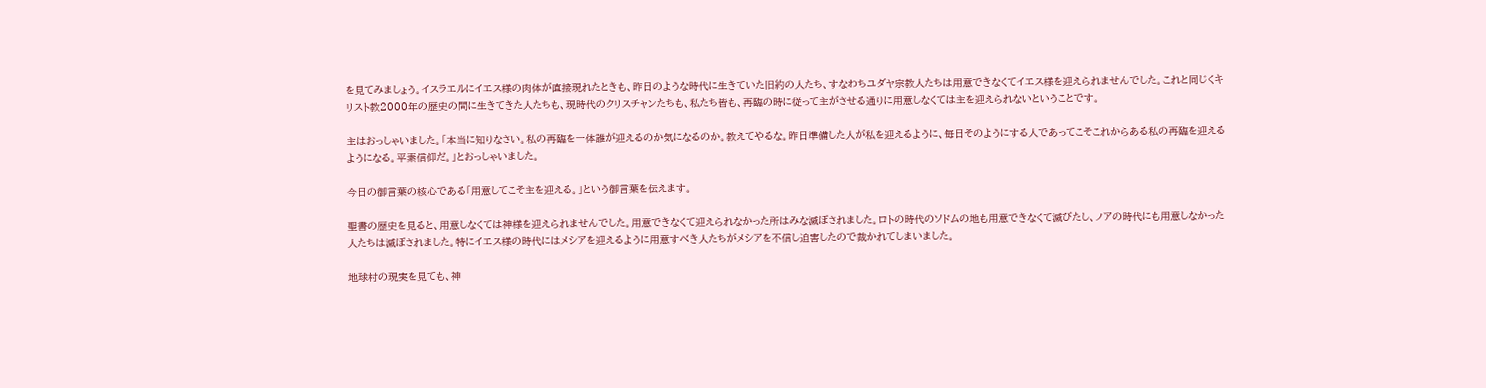を見てみましょう。イスラエルにイエス様の肉体が直接現れたときも、昨日のような時代に生きていた旧約の人たち、すなわちユダヤ宗教人たちは用意できなくてイエス様を迎えられませんでした。これと同じくキリスト教2000年の歴史の間に生きてきた人たちも、現時代のクリスチャンたちも、私たち皆も、再臨の時に従って主がさせる通りに用意しなくては主を迎えられないということです。

主はおっしゃいました。「本当に知りなさい。私の再臨を一体誰が迎えるのか気になるのか。教えてやるな。昨日準備した人が私を迎えるように、毎日そのようにする人であってこそこれからある私の再臨を迎えるようになる。平素信仰だ。」とおっしゃいました。

今日の御言葉の核心である「用意してこそ主を迎える。」という御言葉を伝えます。

聖書の歴史を見ると、用意しなくては神様を迎えられませんでした。用意できなくて迎えられなかった所はみな滅ぼされました。ロトの時代のソドムの地も用意できなくて滅びたし、ノアの時代にも用意しなかった人たちは滅ぼされました。特にイエス様の時代にはメシアを迎えるように用意すべき人たちがメシアを不信し迫害したので裁かれてしまいました。

地球村の現実を見ても、神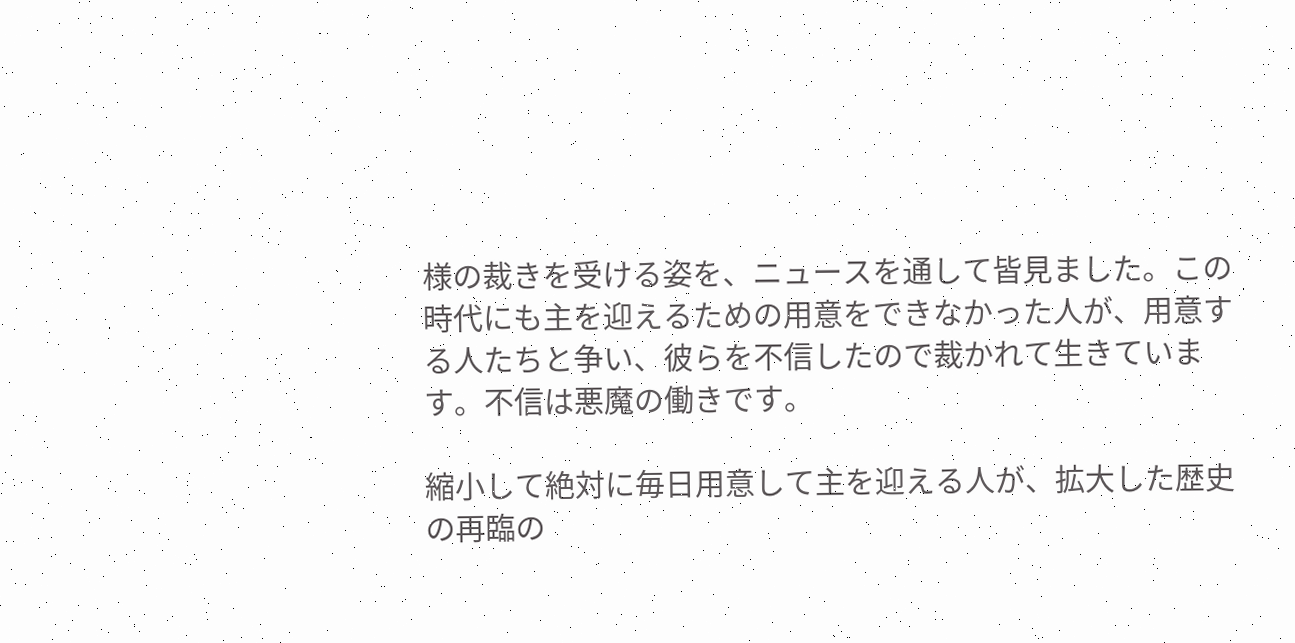様の裁きを受ける姿を、ニュースを通して皆見ました。この時代にも主を迎えるための用意をできなかった人が、用意する人たちと争い、彼らを不信したので裁かれて生きています。不信は悪魔の働きです。

縮小して絶対に毎日用意して主を迎える人が、拡大した歴史の再臨の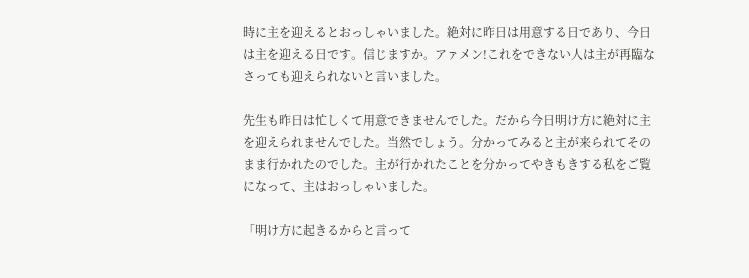時に主を迎えるとおっしゃいました。絶対に昨日は用意する日であり、今日は主を迎える日です。信じますか。アァメン!これをできない人は主が再臨なさっても迎えられないと言いました。

先生も昨日は忙しくて用意できませんでした。だから今日明け方に絶対に主を迎えられませんでした。当然でしょう。分かってみると主が来られてそのまま行かれたのでした。主が行かれたことを分かってやきもきする私をご覧になって、主はおっしゃいました。

「明け方に起きるからと言って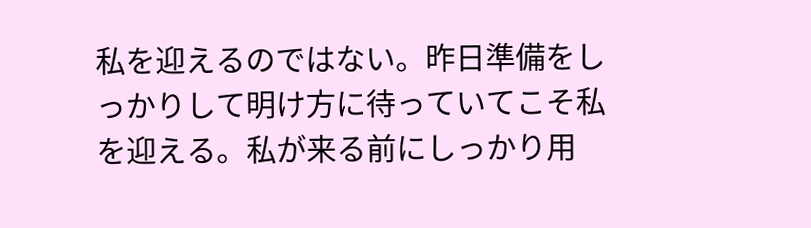私を迎えるのではない。昨日準備をしっかりして明け方に待っていてこそ私を迎える。私が来る前にしっかり用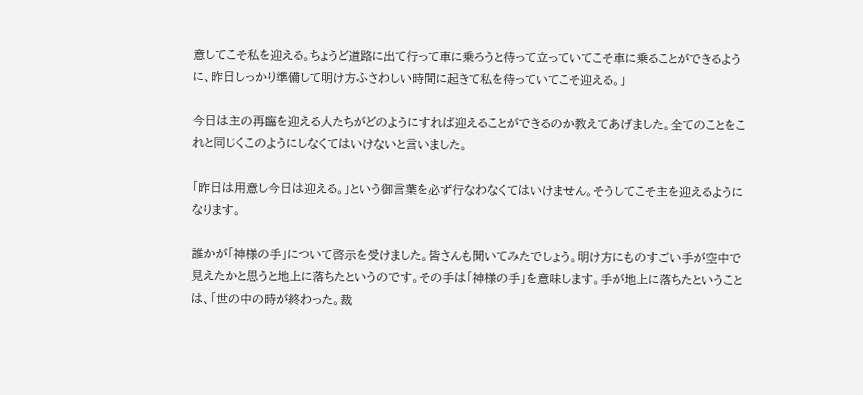意してこそ私を迎える。ちょうど道路に出て行って車に乗ろうと待って立っていてこそ車に乗ることができるように、昨日しっかり準備して明け方ふさわしい時間に起きて私を待っていてこそ迎える。」

今日は主の再臨を迎える人たちがどのようにすれば迎えることができるのか教えてあげました。全てのことをこれと同じくこのようにしなくてはいけないと言いました。

「昨日は用意し今日は迎える。」という御言葉を必ず行なわなくてはいけません。そうしてこそ主を迎えるようになります。

誰かが「神様の手」について啓示を受けました。皆さんも聞いてみたでしょう。明け方にものすごい手が空中で見えたかと思うと地上に落ちたというのです。その手は「神様の手」を意味します。手が地上に落ちたということは、「世の中の時が終わった。裁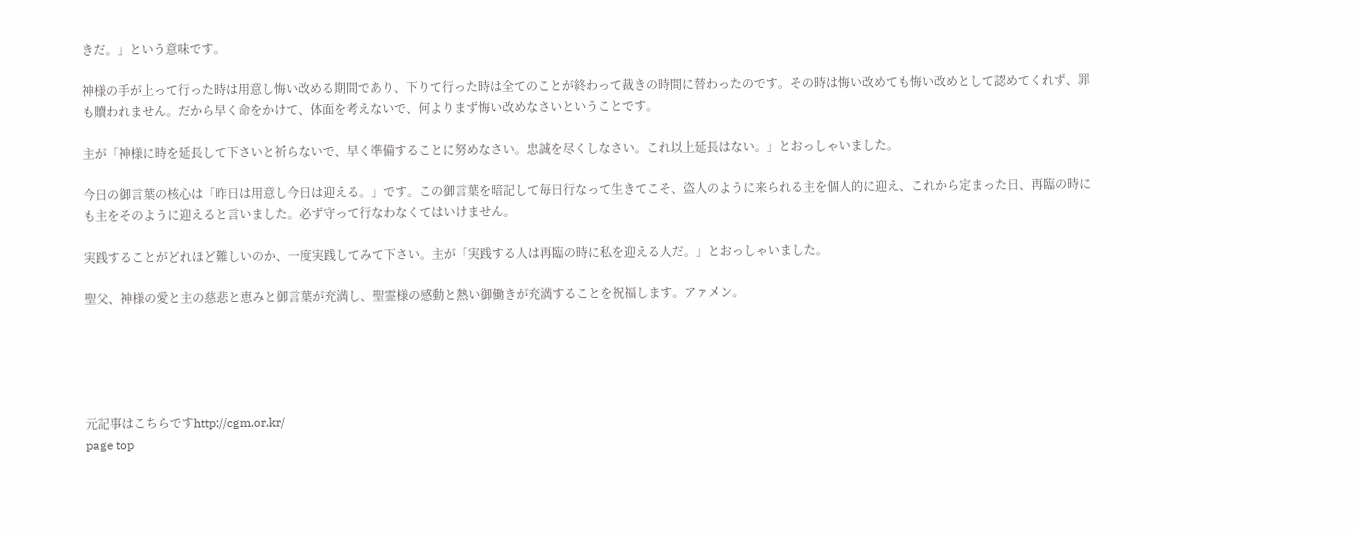きだ。」という意味です。

神様の手が上って行った時は用意し悔い改める期間であり、下りて行った時は全てのことが終わって裁きの時間に替わったのです。その時は悔い改めても悔い改めとして認めてくれず、罪も贖われません。だから早く命をかけて、体面を考えないで、何よりまず悔い改めなさいということです。

主が「神様に時を延長して下さいと祈らないで、早く準備することに努めなさい。忠誠を尽くしなさい。これ以上延長はない。」とおっしゃいました。

今日の御言葉の核心は「昨日は用意し今日は迎える。」です。この御言葉を暗記して毎日行なって生きてこそ、盗人のように来られる主を個人的に迎え、これから定まった日、再臨の時にも主をそのように迎えると言いました。必ず守って行なわなくてはいけません。

実践することがどれほど難しいのか、一度実践してみて下さい。主が「実践する人は再臨の時に私を迎える人だ。」とおっしゃいました。

聖父、神様の愛と主の慈悲と恵みと御言葉が充満し、聖霊様の感動と熱い御働きが充満することを祝福します。アァメン。





元記事はこちらですhttp://cgm.or.kr/
page top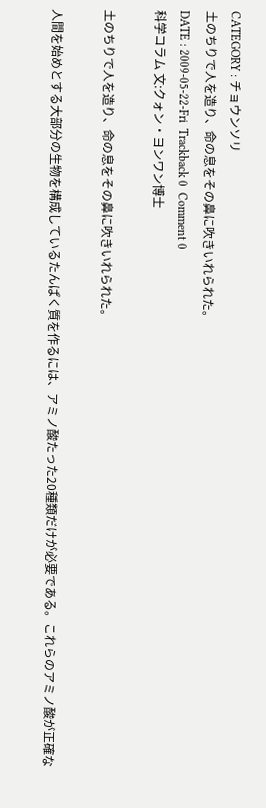CATEGORY : チョウンソリ
土のちりで人を造り、命の息をその鼻に吹きいれられた。
DATE : 2009-05-22-Fri  Trackback 0  Comment 0
科学コラム 文:クォン・ヨンワン博士

土のちりで人を造り、命の息をその鼻に吹きいれられた。

人間を始めとする大部分の生物を構成しているたんぱく質を作るには、アミノ酸たった20種類だけが必要である。これらのアミノ酸が正確な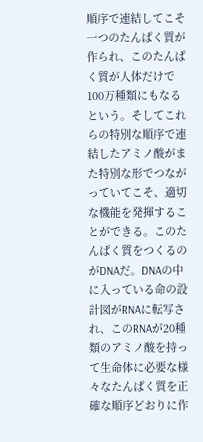順序で連結してこそ一つのたんぱく質が作られ、このたんぱく質が人体だけで100万種類にもなるという。そしてこれらの特別な順序で連結したアミノ酸がまた特別な形でつながっていてこそ、適切な機能を発揮することができる。このたんぱく質をつくるのがDNAだ。DNAの中に入っている命の設計図がRNAに転写され、このRNAが20種類のアミノ酸を持って生命体に必要な様々なたんぱく質を正確な順序どおりに作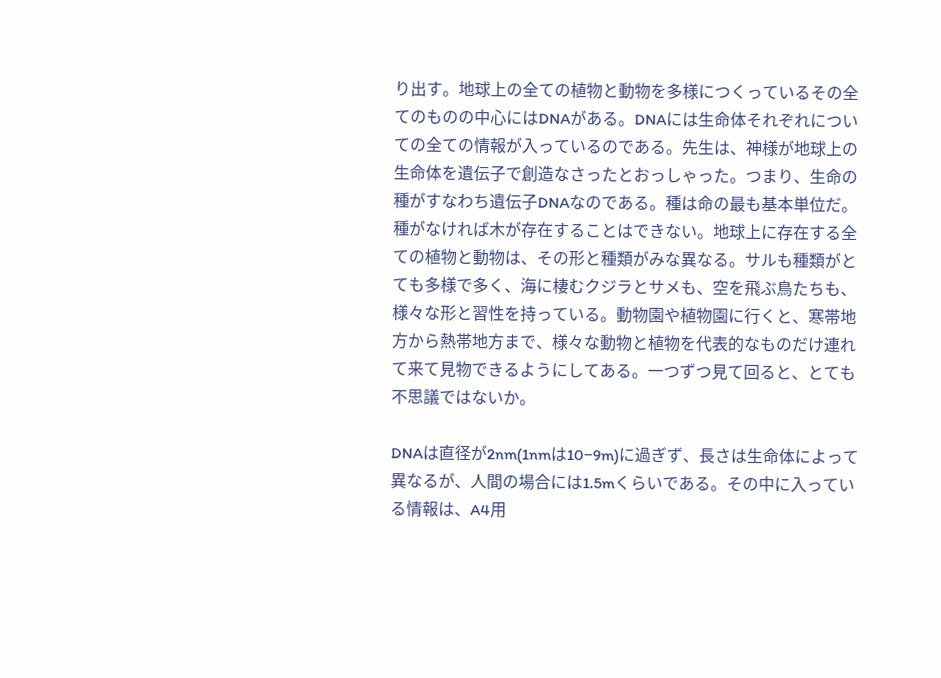り出す。地球上の全ての植物と動物を多様につくっているその全てのものの中心にはDNAがある。DNAには生命体それぞれについての全ての情報が入っているのである。先生は、神様が地球上の生命体を遺伝子で創造なさったとおっしゃった。つまり、生命の種がすなわち遺伝子DNAなのである。種は命の最も基本単位だ。種がなければ木が存在することはできない。地球上に存在する全ての植物と動物は、その形と種類がみな異なる。サルも種類がとても多様で多く、海に棲むクジラとサメも、空を飛ぶ鳥たちも、様々な形と習性を持っている。動物園や植物園に行くと、寒帯地方から熱帯地方まで、様々な動物と植物を代表的なものだけ連れて来て見物できるようにしてある。一つずつ見て回ると、とても不思議ではないか。

DNAは直径が2nm(1nmは10−9m)に過ぎず、長さは生命体によって異なるが、人間の場合には1.5mくらいである。その中に入っている情報は、A4用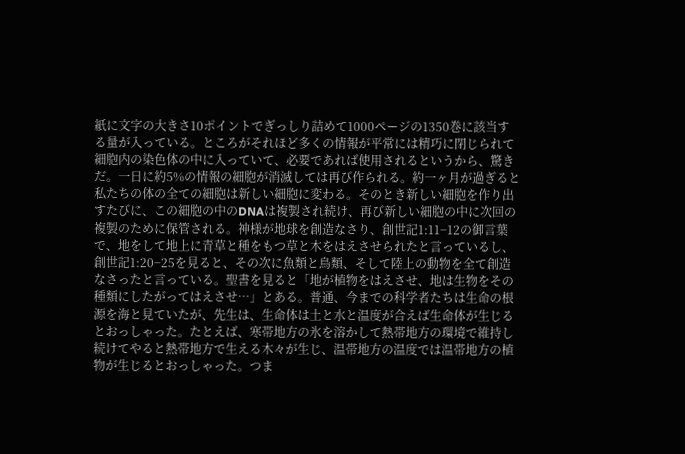紙に文字の大きさ10ポイントでぎっしり詰めて1000ページの1350巻に該当する量が入っている。ところがそれほど多くの情報が平常には精巧に閉じられて細胞内の染色体の中に入っていて、必要であれば使用されるというから、驚きだ。一日に約5%の情報の細胞が消滅しては再び作られる。約一ヶ月が過ぎると私たちの体の全ての細胞は新しい細胞に変わる。そのとき新しい細胞を作り出すたびに、この細胞の中のDNAは複製され続け、再び新しい細胞の中に次回の複製のために保管される。神様が地球を創造なさり、創世記1:11−12の御言葉で、地をして地上に青草と種をもつ草と木をはえさせられたと言っているし、創世記1:20−25を見ると、その次に魚類と鳥類、そして陸上の動物を全て創造なさったと言っている。聖書を見ると「地が植物をはえさせ、地は生物をその種類にしたがってはえさせ…」とある。普通、今までの科学者たちは生命の根源を海と見ていたが、先生は、生命体は土と水と温度が合えば生命体が生じるとおっしゃった。たとえば、寒帯地方の氷を溶かして熱帯地方の環境で維持し続けてやると熱帯地方で生える木々が生じ、温帯地方の温度では温帯地方の植物が生じるとおっしゃった。つま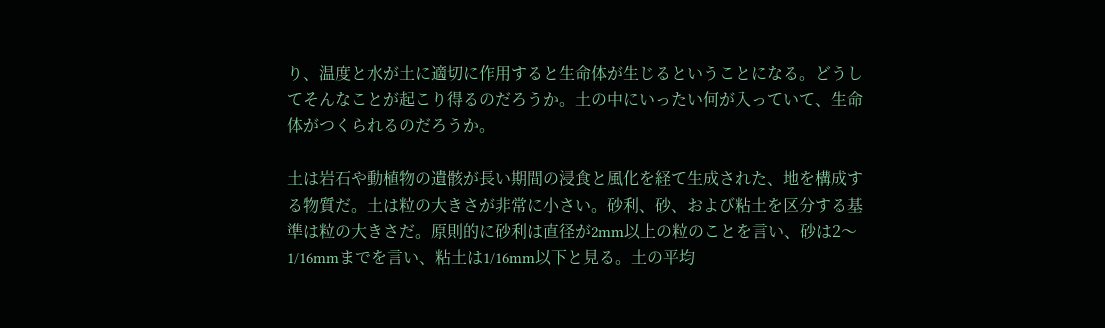り、温度と水が土に適切に作用すると生命体が生じるということになる。どうしてそんなことが起こり得るのだろうか。土の中にいったい何が入っていて、生命体がつくられるのだろうか。

土は岩石や動植物の遺骸が長い期間の浸食と風化を経て生成された、地を構成する物質だ。土は粒の大きさが非常に小さい。砂利、砂、および粘土を区分する基準は粒の大きさだ。原則的に砂利は直径が2mm以上の粒のことを言い、砂は2〜1/16mmまでを言い、粘土は1/16mm以下と見る。土の平均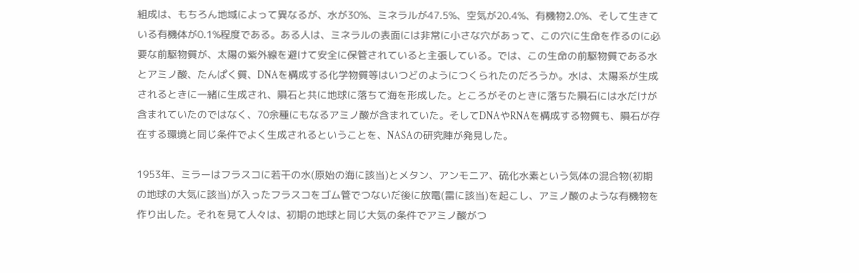組成は、もちろん地域によって異なるが、水が30%、ミネラルが47.5%、空気が20.4%、有機物2.0%、そして生きている有機体が0.1%程度である。ある人は、ミネラルの表面には非常に小さな穴があって、この穴に生命を作るのに必要な前駆物質が、太陽の紫外線を避けて安全に保管されていると主張している。では、この生命の前駆物質である水とアミノ酸、たんぱく質、DNAを構成する化学物質等はいつどのようにつくられたのだろうか。水は、太陽系が生成されるときに一緒に生成され、隕石と共に地球に落ちて海を形成した。ところがそのときに落ちた隕石には水だけが含まれていたのではなく、70余種にもなるアミノ酸が含まれていた。そしてDNAやRNAを構成する物質も、隕石が存在する環境と同じ条件でよく生成されるということを、NASAの研究陣が発見した。

1953年、ミラーはフラスコに若干の水(原始の海に該当)とメタン、アンモニア、硫化水素という気体の混合物(初期の地球の大気に該当)が入ったフラスコをゴム管でつないだ後に放電(雷に該当)を起こし、アミノ酸のような有機物を作り出した。それを見て人々は、初期の地球と同じ大気の条件でアミノ酸がつ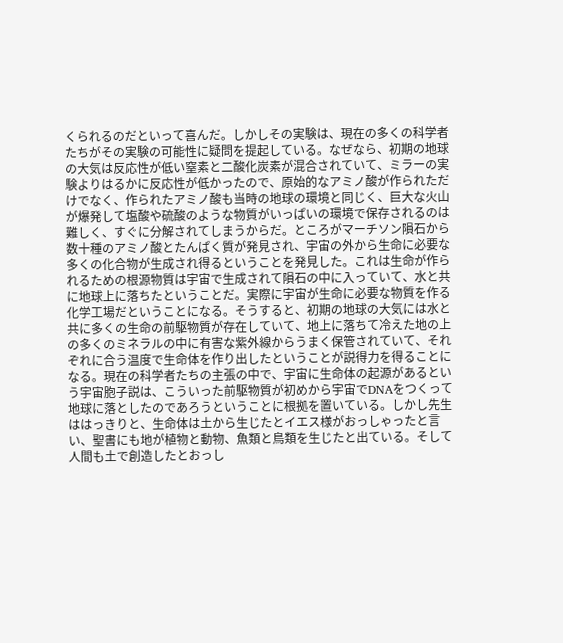くられるのだといって喜んだ。しかしその実験は、現在の多くの科学者たちがその実験の可能性に疑問を提起している。なぜなら、初期の地球の大気は反応性が低い窒素と二酸化炭素が混合されていて、ミラーの実験よりはるかに反応性が低かったので、原始的なアミノ酸が作られただけでなく、作られたアミノ酸も当時の地球の環境と同じく、巨大な火山が爆発して塩酸や硫酸のような物質がいっぱいの環境で保存されるのは難しく、すぐに分解されてしまうからだ。ところがマーチソン隕石から数十種のアミノ酸とたんぱく質が発見され、宇宙の外から生命に必要な多くの化合物が生成され得るということを発見した。これは生命が作られるための根源物質は宇宙で生成されて隕石の中に入っていて、水と共に地球上に落ちたということだ。実際に宇宙が生命に必要な物質を作る化学工場だということになる。そうすると、初期の地球の大気には水と共に多くの生命の前駆物質が存在していて、地上に落ちて冷えた地の上の多くのミネラルの中に有害な紫外線からうまく保管されていて、それぞれに合う温度で生命体を作り出したということが説得力を得ることになる。現在の科学者たちの主張の中で、宇宙に生命体の起源があるという宇宙胞子説は、こういった前駆物質が初めから宇宙でDNAをつくって地球に落としたのであろうということに根拠を置いている。しかし先生ははっきりと、生命体は土から生じたとイエス様がおっしゃったと言い、聖書にも地が植物と動物、魚類と鳥類を生じたと出ている。そして人間も土で創造したとおっし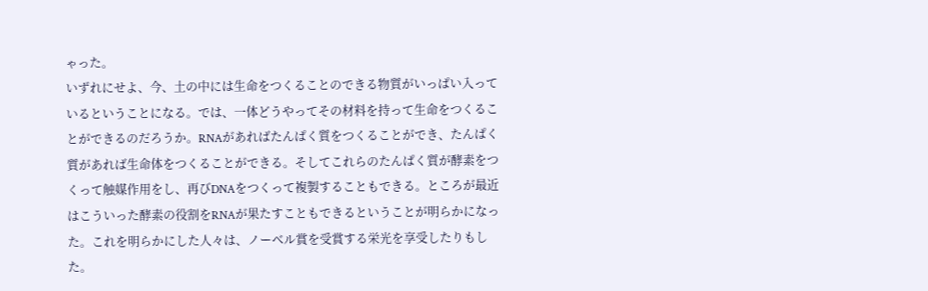ゃった。
いずれにせよ、今、土の中には生命をつくることのできる物質がいっぱい入っているということになる。では、一体どうやってその材料を持って生命をつくることができるのだろうか。RNAがあればたんぱく質をつくることができ、たんぱく質があれば生命体をつくることができる。そしてこれらのたんぱく質が酵素をつくって触媒作用をし、再びDNAをつくって複製することもできる。ところが最近はこういった酵素の役割をRNAが果たすこともできるということが明らかになった。これを明らかにした人々は、ノーベル賞を受賞する栄光を享受したりもした。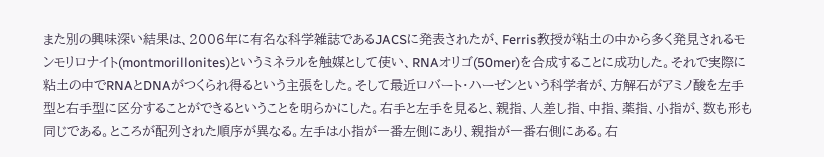また別の興味深い結果は、2006年に有名な科学雑誌であるJACSに発表されたが、Ferris教授が粘土の中から多く発見されるモンモリロナイト(montmorillonites)というミネラルを触媒として使い、RNAオリゴ(50mer)を合成することに成功した。それで実際に粘土の中でRNAとDNAがつくられ得るという主張をした。そして最近ロバート・ハーゼンという科学者が、方解石がアミノ酸を左手型と右手型に区分することができるということを明らかにした。右手と左手を見ると、親指、人差し指、中指、薬指、小指が、数も形も同じである。ところが配列された順序が異なる。左手は小指が一番左側にあり、親指が一番右側にある。右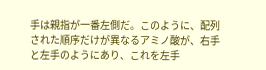手は親指が一番左側だ。このように、配列された順序だけが異なるアミノ酸が、右手と左手のようにあり、これを左手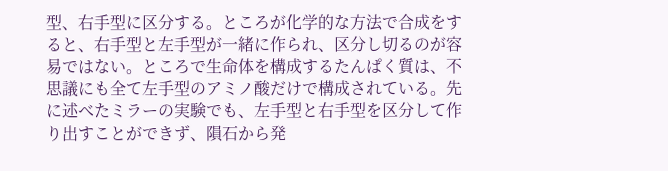型、右手型に区分する。ところが化学的な方法で合成をすると、右手型と左手型が一緒に作られ、区分し切るのが容易ではない。ところで生命体を構成するたんぱく質は、不思議にも全て左手型のアミノ酸だけで構成されている。先に述べたミラーの実験でも、左手型と右手型を区分して作り出すことができず、隕石から発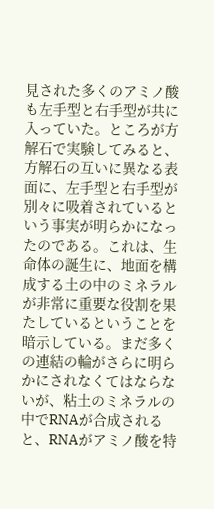見された多くのアミノ酸も左手型と右手型が共に入っていた。ところが方解石で実験してみると、方解石の互いに異なる表面に、左手型と右手型が別々に吸着されているという事実が明らかになったのである。これは、生命体の誕生に、地面を構成する土の中のミネラルが非常に重要な役割を果たしているということを暗示している。まだ多くの連結の輪がさらに明らかにされなくてはならないが、粘土のミネラルの中でRNAが合成されると、RNAがアミノ酸を特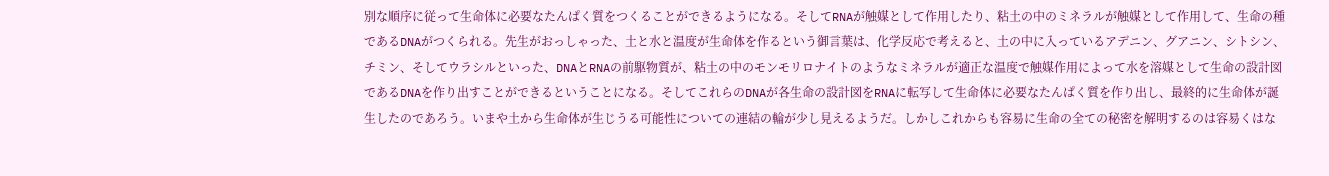別な順序に従って生命体に必要なたんぱく質をつくることができるようになる。そしてRNAが触媒として作用したり、粘土の中のミネラルが触媒として作用して、生命の種であるDNAがつくられる。先生がおっしゃった、土と水と温度が生命体を作るという御言葉は、化学反応で考えると、土の中に入っているアデニン、グアニン、シトシン、チミン、そしてウラシルといった、DNAとRNAの前駆物質が、粘土の中のモンモリロナイトのようなミネラルが適正な温度で触媒作用によって水を溶媒として生命の設計図であるDNAを作り出すことができるということになる。そしてこれらのDNAが各生命の設計図をRNAに転写して生命体に必要なたんぱく質を作り出し、最終的に生命体が誕生したのであろう。いまや土から生命体が生じうる可能性についての連結の輪が少し見えるようだ。しかしこれからも容易に生命の全ての秘密を解明するのは容易くはな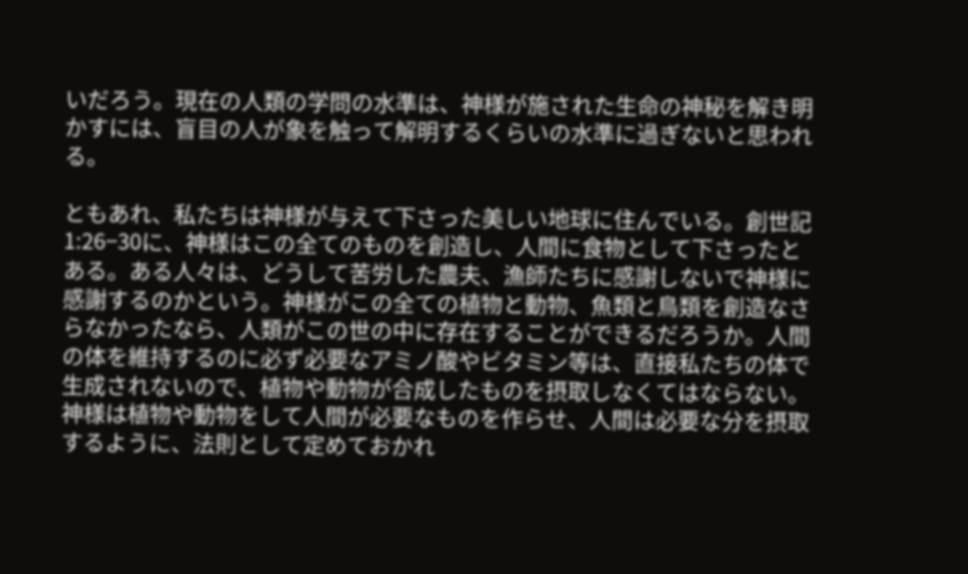いだろう。現在の人類の学問の水準は、神様が施された生命の神秘を解き明かすには、盲目の人が象を触って解明するくらいの水準に過ぎないと思われる。

ともあれ、私たちは神様が与えて下さった美しい地球に住んでいる。創世記1:26−30に、神様はこの全てのものを創造し、人間に食物として下さったとある。ある人々は、どうして苦労した農夫、漁師たちに感謝しないで神様に感謝するのかという。神様がこの全ての植物と動物、魚類と鳥類を創造なさらなかったなら、人類がこの世の中に存在することができるだろうか。人間の体を維持するのに必ず必要なアミノ酸やビタミン等は、直接私たちの体で生成されないので、植物や動物が合成したものを摂取しなくてはならない。神様は植物や動物をして人間が必要なものを作らせ、人間は必要な分を摂取するように、法則として定めておかれ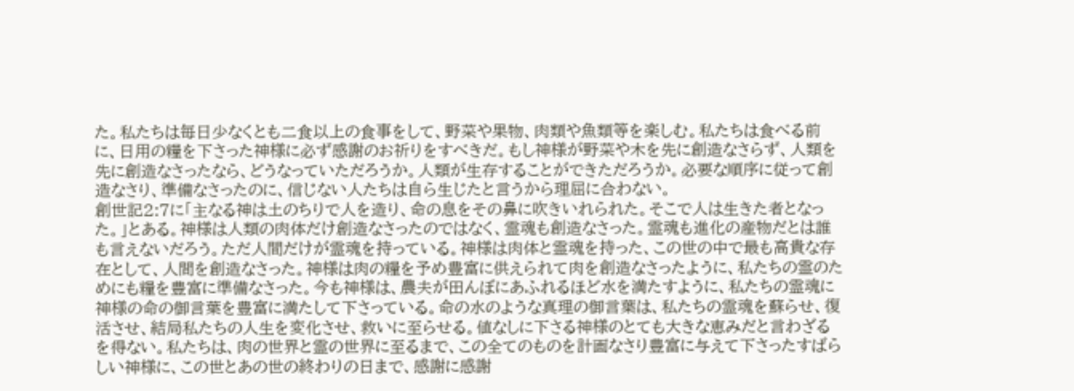た。私たちは毎日少なくとも二食以上の食事をして、野菜や果物、肉類や魚類等を楽しむ。私たちは食べる前に、日用の糧を下さった神様に必ず感謝のお祈りをすべきだ。もし神様が野菜や木を先に創造なさらず、人類を先に創造なさったなら、どうなっていただろうか。人類が生存することができただろうか。必要な順序に従って創造なさり、準備なさったのに、信じない人たちは自ら生じたと言うから理屈に合わない。
創世記2:7に「主なる神は土のちりで人を造り、命の息をその鼻に吹きいれられた。そこで人は生きた者となった。」とある。神様は人類の肉体だけ創造なさったのではなく、霊魂も創造なさった。霊魂も進化の産物だとは誰も言えないだろう。ただ人間だけが霊魂を持っている。神様は肉体と霊魂を持った、この世の中で最も高貴な存在として、人間を創造なさった。神様は肉の糧を予め豊富に供えられて肉を創造なさったように、私たちの霊のためにも糧を豊富に準備なさった。今も神様は、農夫が田んぼにあふれるほど水を満たすように、私たちの霊魂に神様の命の御言葉を豊富に満たして下さっている。命の水のような真理の御言葉は、私たちの霊魂を蘇らせ、復活させ、結局私たちの人生を変化させ、救いに至らせる。値なしに下さる神様のとても大きな恵みだと言わざるを得ない。私たちは、肉の世界と霊の世界に至るまで、この全てのものを計画なさり豊富に与えて下さったすばらしい神様に、この世とあの世の終わりの日まで、感謝に感謝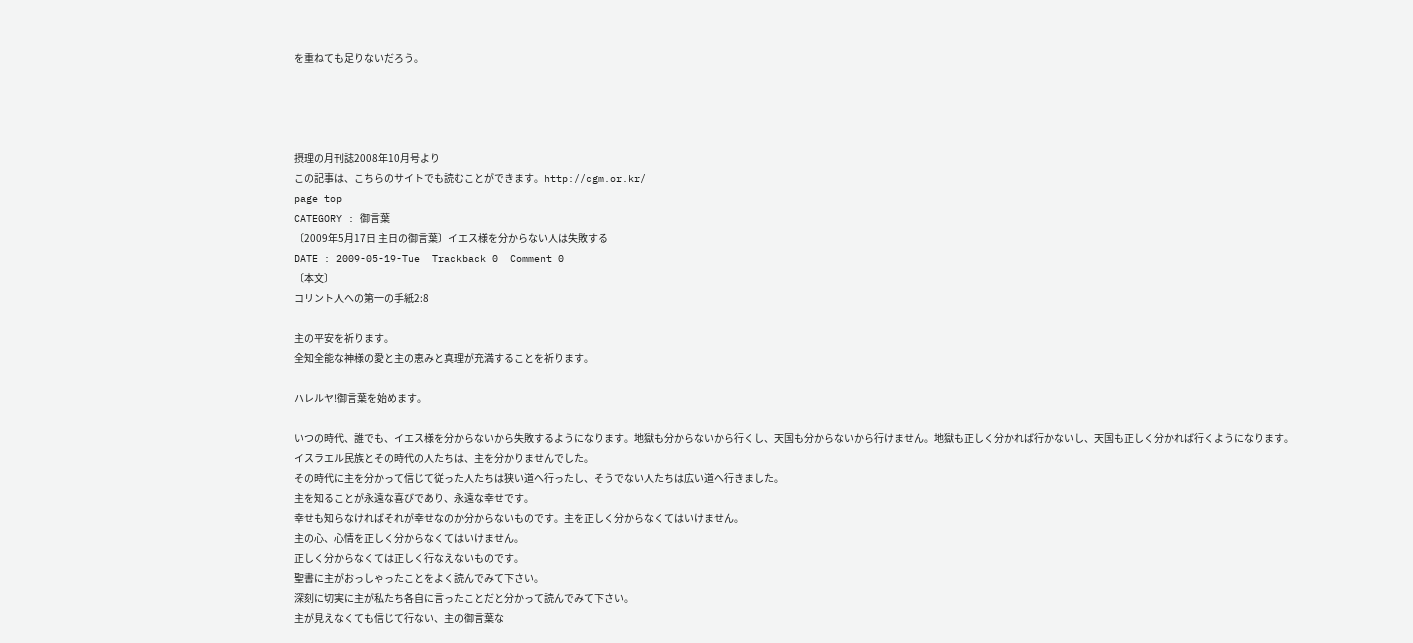を重ねても足りないだろう。




摂理の月刊誌2008年10月号より
この記事は、こちらのサイトでも読むことができます。http://cgm.or.kr/
page top
CATEGORY : 御言葉
〔2009年5月17日 主日の御言葉〕イエス様を分からない人は失敗する
DATE : 2009-05-19-Tue  Trackback 0  Comment 0
〔本文〕
コリント人への第一の手紙2:8

主の平安を祈ります。
全知全能な神様の愛と主の恵みと真理が充満することを祈ります。

ハレルヤ!御言葉を始めます。

いつの時代、誰でも、イエス様を分からないから失敗するようになります。地獄も分からないから行くし、天国も分からないから行けません。地獄も正しく分かれば行かないし、天国も正しく分かれば行くようになります。
イスラエル民族とその時代の人たちは、主を分かりませんでした。
その時代に主を分かって信じて従った人たちは狭い道へ行ったし、そうでない人たちは広い道へ行きました。
主を知ることが永遠な喜びであり、永遠な幸せです。
幸せも知らなければそれが幸せなのか分からないものです。主を正しく分からなくてはいけません。
主の心、心情を正しく分からなくてはいけません。
正しく分からなくては正しく行なえないものです。
聖書に主がおっしゃったことをよく読んでみて下さい。
深刻に切実に主が私たち各自に言ったことだと分かって読んでみて下さい。
主が見えなくても信じて行ない、主の御言葉な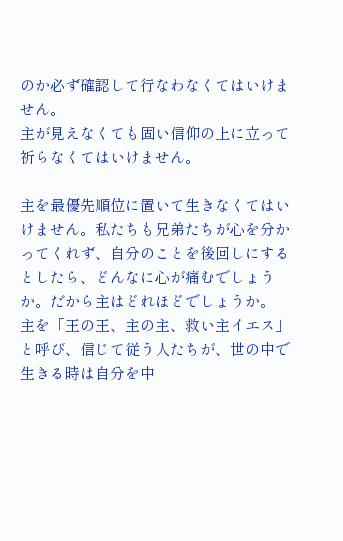のか必ず確認して行なわなくてはいけません。
主が見えなくても固い信仰の上に立って祈らなくてはいけません。

主を最優先順位に置いて生きなくてはいけません。私たちも兄弟たちが心を分かってくれず、自分のことを後回しにするとしたら、どんなに心が痛むでしょうか。だから主はどれほどでしょうか。
主を「王の王、主の主、救い主イエス」と呼び、信じて従う人たちが、世の中で生きる時は自分を中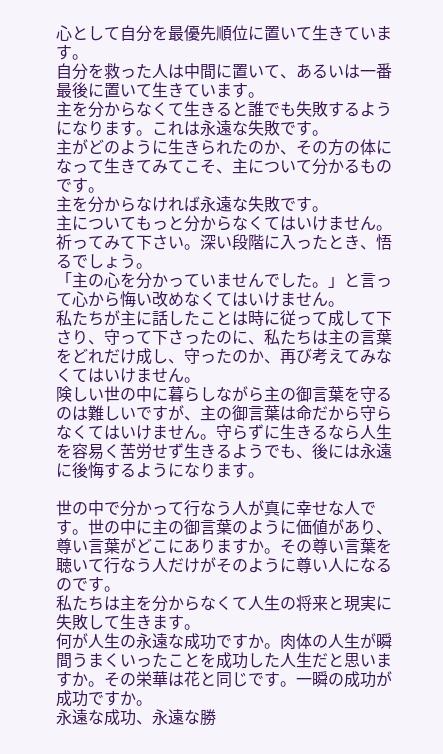心として自分を最優先順位に置いて生きています。
自分を救った人は中間に置いて、あるいは一番最後に置いて生きています。
主を分からなくて生きると誰でも失敗するようになります。これは永遠な失敗です。
主がどのように生きられたのか、その方の体になって生きてみてこそ、主について分かるものです。
主を分からなければ永遠な失敗です。
主についてもっと分からなくてはいけません。
祈ってみて下さい。深い段階に入ったとき、悟るでしょう。
「主の心を分かっていませんでした。」と言って心から悔い改めなくてはいけません。
私たちが主に話したことは時に従って成して下さり、守って下さったのに、私たちは主の言葉をどれだけ成し、守ったのか、再び考えてみなくてはいけません。
険しい世の中に暮らしながら主の御言葉を守るのは難しいですが、主の御言葉は命だから守らなくてはいけません。守らずに生きるなら人生を容易く苦労せず生きるようでも、後には永遠に後悔するようになります。

世の中で分かって行なう人が真に幸せな人です。世の中に主の御言葉のように価値があり、尊い言葉がどこにありますか。その尊い言葉を聴いて行なう人だけがそのように尊い人になるのです。
私たちは主を分からなくて人生の将来と現実に失敗して生きます。
何が人生の永遠な成功ですか。肉体の人生が瞬間うまくいったことを成功した人生だと思いますか。その栄華は花と同じです。一瞬の成功が成功ですか。
永遠な成功、永遠な勝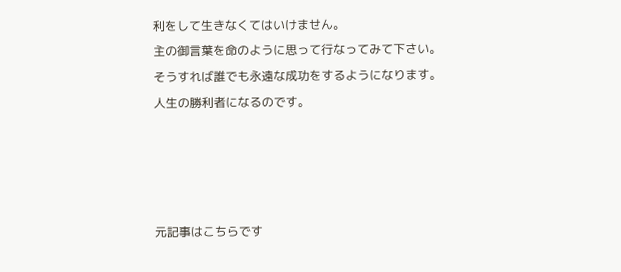利をして生きなくてはいけません。
主の御言葉を命のように思って行なってみて下さい。
そうすれば誰でも永遠な成功をするようになります。
人生の勝利者になるのです。




元記事はこちらです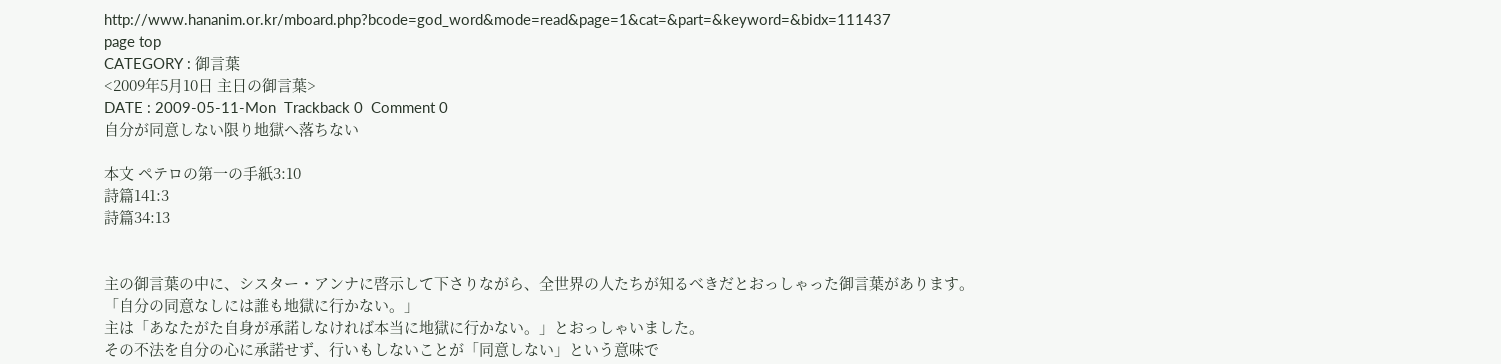http://www.hananim.or.kr/mboard.php?bcode=god_word&mode=read&page=1&cat=&part=&keyword=&bidx=111437
page top
CATEGORY : 御言葉
<2009年5月10日 主日の御言葉>
DATE : 2009-05-11-Mon  Trackback 0  Comment 0
自分が同意しない限り地獄へ落ちない

本文 ペテロの第一の手紙3:10
詩篇141:3
詩篇34:13


主の御言葉の中に、シスター・アンナに啓示して下さりながら、全世界の人たちが知るべきだとおっしゃった御言葉があります。
「自分の同意なしには誰も地獄に行かない。」
主は「あなたがた自身が承諾しなければ本当に地獄に行かない。」とおっしゃいました。
その不法を自分の心に承諾せず、行いもしないことが「同意しない」という意味で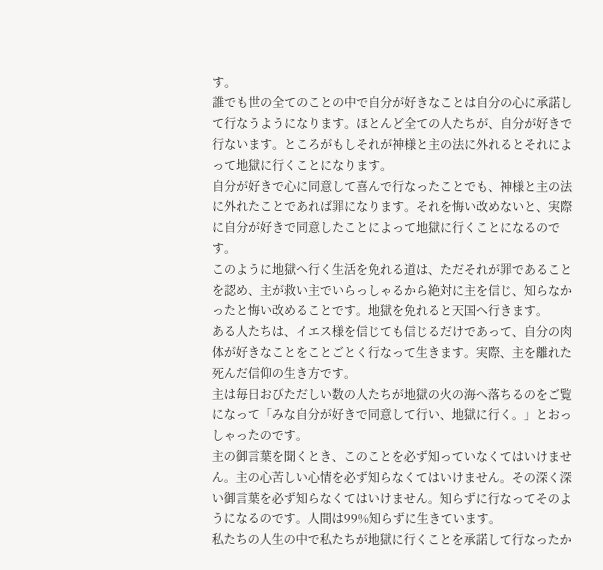す。
誰でも世の全てのことの中で自分が好きなことは自分の心に承諾して行なうようになります。ほとんど全ての人たちが、自分が好きで行ないます。ところがもしそれが神様と主の法に外れるとそれによって地獄に行くことになります。
自分が好きで心に同意して喜んで行なったことでも、神様と主の法に外れたことであれば罪になります。それを悔い改めないと、実際に自分が好きで同意したことによって地獄に行くことになるのです。
このように地獄へ行く生活を免れる道は、ただそれが罪であることを認め、主が救い主でいらっしゃるから絶対に主を信じ、知らなかったと悔い改めることです。地獄を免れると天国へ行きます。
ある人たちは、イエス様を信じても信じるだけであって、自分の肉体が好きなことをことごとく行なって生きます。実際、主を離れた死んだ信仰の生き方です。
主は毎日おびただしい数の人たちが地獄の火の海へ落ちるのをご覧になって「みな自分が好きで同意して行い、地獄に行く。」とおっしゃったのです。
主の御言葉を聞くとき、このことを必ず知っていなくてはいけません。主の心苦しい心情を必ず知らなくてはいけません。その深く深い御言葉を必ず知らなくてはいけません。知らずに行なってそのようになるのです。人間は99%知らずに生きています。
私たちの人生の中で私たちが地獄に行くことを承諾して行なったか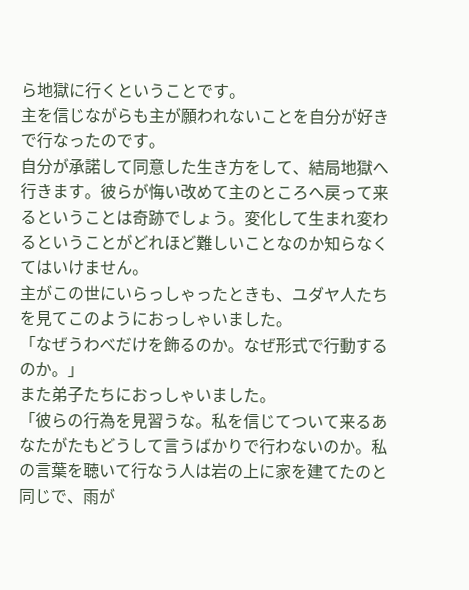ら地獄に行くということです。
主を信じながらも主が願われないことを自分が好きで行なったのです。
自分が承諾して同意した生き方をして、結局地獄へ行きます。彼らが悔い改めて主のところへ戻って来るということは奇跡でしょう。変化して生まれ変わるということがどれほど難しいことなのか知らなくてはいけません。
主がこの世にいらっしゃったときも、ユダヤ人たちを見てこのようにおっしゃいました。
「なぜうわべだけを飾るのか。なぜ形式で行動するのか。」
また弟子たちにおっしゃいました。
「彼らの行為を見習うな。私を信じてついて来るあなたがたもどうして言うばかりで行わないのか。私の言葉を聴いて行なう人は岩の上に家を建てたのと同じで、雨が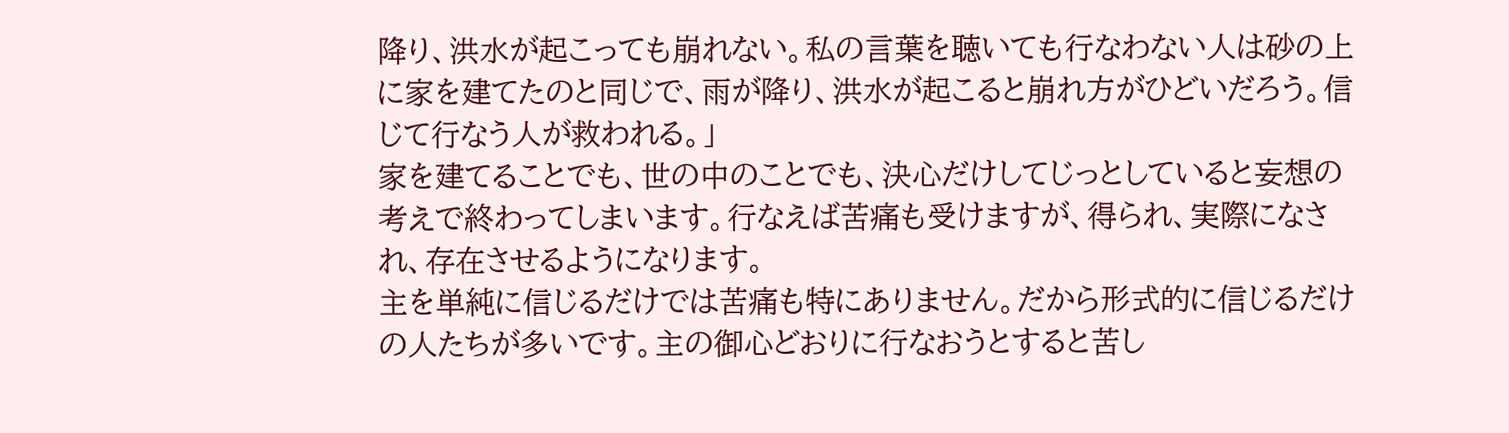降り、洪水が起こっても崩れない。私の言葉を聴いても行なわない人は砂の上に家を建てたのと同じで、雨が降り、洪水が起こると崩れ方がひどいだろう。信じて行なう人が救われる。」
家を建てることでも、世の中のことでも、決心だけしてじっとしていると妄想の考えで終わってしまいます。行なえば苦痛も受けますが、得られ、実際になされ、存在させるようになります。
主を単純に信じるだけでは苦痛も特にありません。だから形式的に信じるだけの人たちが多いです。主の御心どおりに行なおうとすると苦し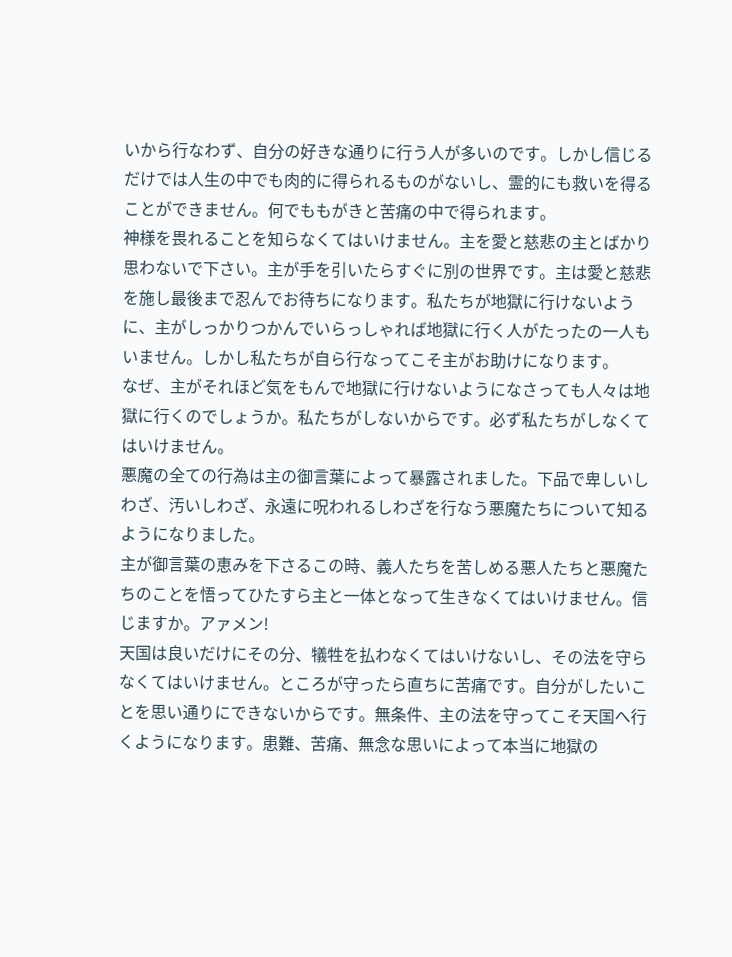いから行なわず、自分の好きな通りに行う人が多いのです。しかし信じるだけでは人生の中でも肉的に得られるものがないし、霊的にも救いを得ることができません。何でももがきと苦痛の中で得られます。
神様を畏れることを知らなくてはいけません。主を愛と慈悲の主とばかり思わないで下さい。主が手を引いたらすぐに別の世界です。主は愛と慈悲を施し最後まで忍んでお待ちになります。私たちが地獄に行けないように、主がしっかりつかんでいらっしゃれば地獄に行く人がたったの一人もいません。しかし私たちが自ら行なってこそ主がお助けになります。
なぜ、主がそれほど気をもんで地獄に行けないようになさっても人々は地獄に行くのでしょうか。私たちがしないからです。必ず私たちがしなくてはいけません。
悪魔の全ての行為は主の御言葉によって暴露されました。下品で卑しいしわざ、汚いしわざ、永遠に呪われるしわざを行なう悪魔たちについて知るようになりました。
主が御言葉の恵みを下さるこの時、義人たちを苦しめる悪人たちと悪魔たちのことを悟ってひたすら主と一体となって生きなくてはいけません。信じますか。アァメン!
天国は良いだけにその分、犠牲を払わなくてはいけないし、その法を守らなくてはいけません。ところが守ったら直ちに苦痛です。自分がしたいことを思い通りにできないからです。無条件、主の法を守ってこそ天国へ行くようになります。患難、苦痛、無念な思いによって本当に地獄の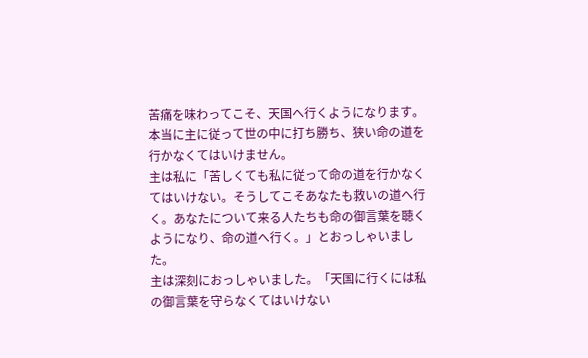苦痛を味わってこそ、天国へ行くようになります。本当に主に従って世の中に打ち勝ち、狭い命の道を行かなくてはいけません。
主は私に「苦しくても私に従って命の道を行かなくてはいけない。そうしてこそあなたも救いの道へ行く。あなたについて来る人たちも命の御言葉を聴くようになり、命の道へ行く。」とおっしゃいました。
主は深刻におっしゃいました。「天国に行くには私の御言葉を守らなくてはいけない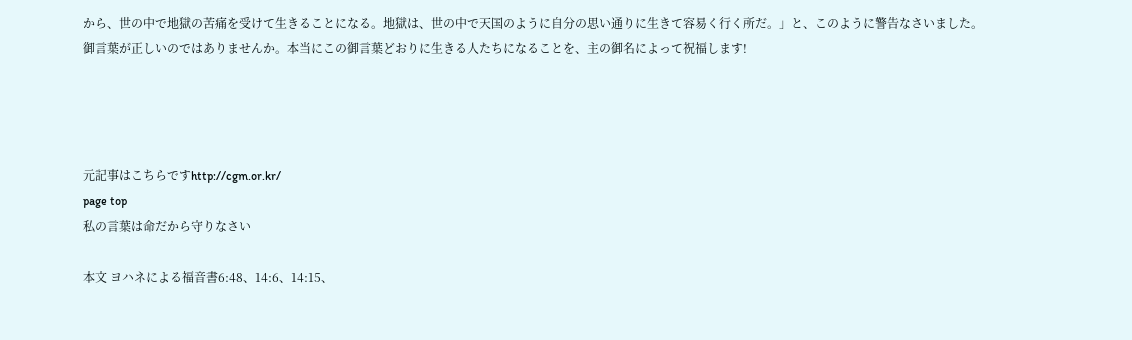から、世の中で地獄の苦痛を受けて生きることになる。地獄は、世の中で天国のように自分の思い通りに生きて容易く行く所だ。」と、このように警告なさいました。
御言葉が正しいのではありませんか。本当にこの御言葉どおりに生きる人たちになることを、主の御名によって祝福します!




元記事はこちらですhttp://cgm.or.kr/
page top
私の言葉は命だから守りなさい

本文 ヨハネによる福音書6:48、14:6、14:15、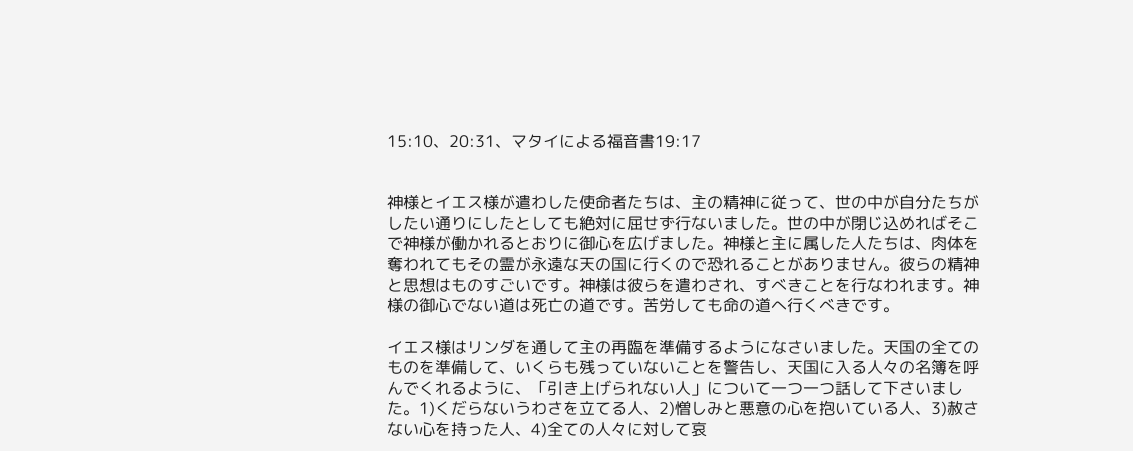15:10、20:31、マタイによる福音書19:17


神様とイエス様が遣わした使命者たちは、主の精神に従って、世の中が自分たちがしたい通りにしたとしても絶対に屈せず行ないました。世の中が閉じ込めればそこで神様が働かれるとおりに御心を広げました。神様と主に属した人たちは、肉体を奪われてもその霊が永遠な天の国に行くので恐れることがありません。彼らの精神と思想はものすごいです。神様は彼らを遣わされ、すべきことを行なわれます。神様の御心でない道は死亡の道です。苦労しても命の道へ行くべきです。

イエス様はリンダを通して主の再臨を準備するようになさいました。天国の全てのものを準備して、いくらも残っていないことを警告し、天国に入る人々の名簿を呼んでくれるように、「引き上げられない人」について一つ一つ話して下さいました。1)くだらないうわさを立てる人、2)憎しみと悪意の心を抱いている人、3)赦さない心を持った人、4)全ての人々に対して哀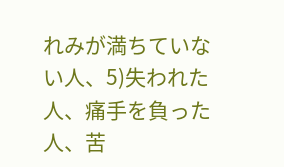れみが満ちていない人、5)失われた人、痛手を負った人、苦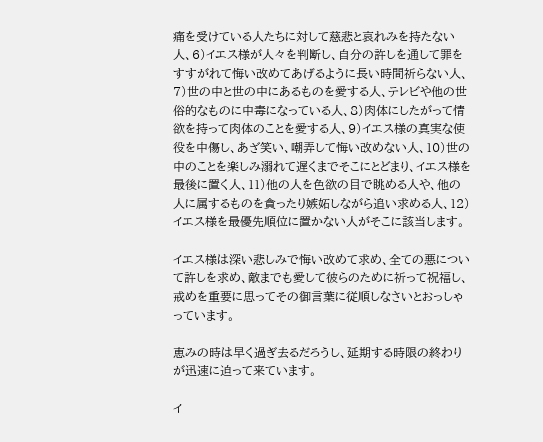痛を受けている人たちに対して慈悲と哀れみを持たない人、6)イエス様が人々を判断し、自分の許しを通して罪をすすがれて悔い改めてあげるように長い時間祈らない人、7)世の中と世の中にあるものを愛する人、テレビや他の世俗的なものに中毒になっている人、8)肉体にしたがって情欲を持って肉体のことを愛する人、9)イエス様の真実な使役を中傷し、あざ笑い、嘲弄して悔い改めない人、10)世の中のことを楽しみ溺れて遅くまでそこにとどまり、イエス様を最後に置く人、11)他の人を色欲の目で眺める人や、他の人に属するものを貪ったり嫉妬しながら追い求める人、12)イエス様を最優先順位に置かない人がそこに該当します。

イエス様は深い悲しみで悔い改めて求め、全ての悪について許しを求め、敵までも愛して彼らのために祈って祝福し、戒めを重要に思ってその御言葉に従順しなさいとおっしゃっています。

恵みの時は早く過ぎ去るだろうし、延期する時限の終わりが迅速に迫って来ています。

イ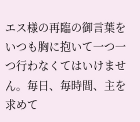エス様の再臨の御言葉をいつも胸に抱いて一つ一つ行わなくてはいけません。毎日、毎時間、主を求めて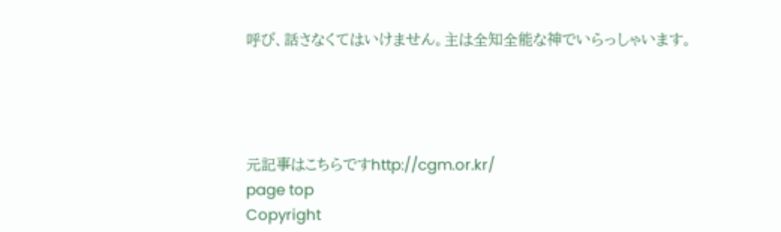呼び、話さなくてはいけません。主は全知全能な神でいらっしゃいます。




元記事はこちらですhttp://cgm.or.kr/
page top
Copyright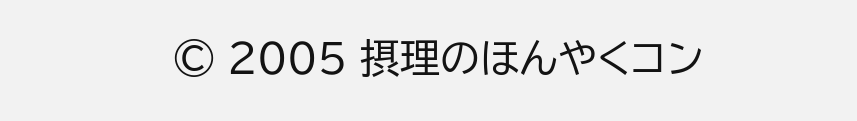© 2005 摂理のほんやくコン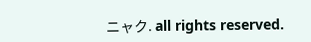ニャク. all rights reserved.